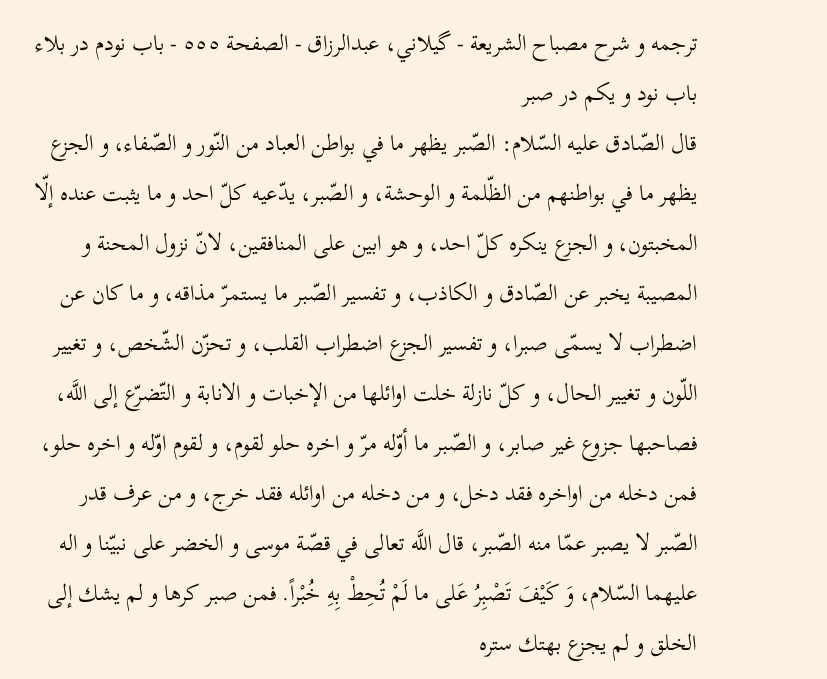ترجمه و شرح مصباح الشريعة - گيلاني، عبدالرزاق - الصفحة ٥٥٥ - باب نودم در بلاء
باب نود و يكم در صبر
قال الصّادق عليه السّلام: الصّبر يظهر ما في بواطن العباد من النّور و الصّفاء، و الجزع يظهر ما في بواطنهم من الظّلمة و الوحشة، و الصّبر، يدّعيه كلّ احد و ما يثبت عنده إلّا المخبتون، و الجزع ينكره كلّ احد، و هو ابين على المنافقين، لانّ نزول المحنة و المصيبة يخبر عن الصّادق و الكاذب، و تفسير الصّبر ما يستمرّ مذاقه، و ما كان عن اضطراب لا يسمّى صبرا، و تفسير الجزع اضطراب القلب، و تحزّن الشّخص، و تغيير اللّون و تغيير الحال، و كلّ نازلة خلت اوائلها من الإخبات و الانابة و التّضرّع إلى اللَّه، فصاحبها جزوع غير صابر، و الصّبر ما أوّله مرّ و اخره حلو لقوم، و لقوم اوّله و اخره حلو، فمن دخله من اواخره فقد دخل، و من دخله من اوائله فقد خرج، و من عرف قدر الصّبر لا يصبر عمّا منه الصّبر، قال اللَّه تعالى في قصّة موسى و الخضر على نبيّنا و اله عليهما السّلام، وَ كَيْفَ تَصْبِرُ عَلى ما لَمْ تُحِطْ بِهِ خُبْراً. فمن صبر كرها و لم يشك إلى الخلق و لم يجزع بهتك ستره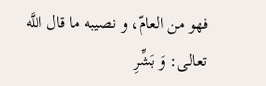فهو من العامّ، و نصيبه ما قال اللَّه تعالى: وَ بَشِّرِ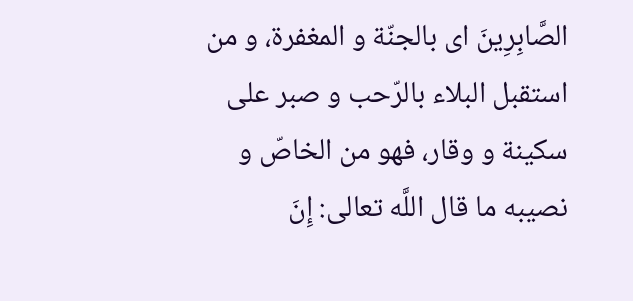الصَّابِرِينَ اى بالجنّة و المغفرة، و من استقبل البلاء بالرّحب و صبر على سكينة و وقار، فهو من الخاصّ و نصيبه ما قال اللَّه تعالى: إِنَ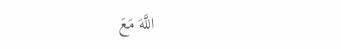اللَّهَ مَعَ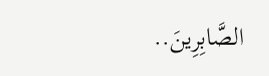الصَّابِرِينَ..